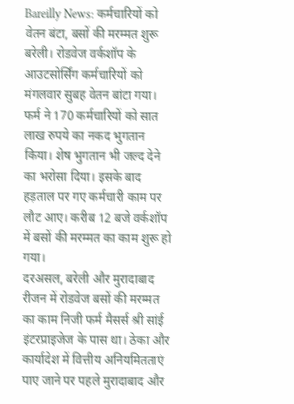Bareilly News: कर्मचारियों को वेतन बंटा, बसों की मरम्मत शुरू
बरेली। रोडवेज वर्कशॉप के आउटसोर्सिंग कर्मचारियों को मंगलवार सुबह वेतन बांटा गया। फर्म ने 170 कर्मचारियों को सात लाख रुपये का नकद भुगतान किया। शेष भुगतान भी जल्द देने का भरोसा दिया। इसके बाद हड़ताल पर गए कर्मचारी काम पर लौट आए। करीब 12 बजे वर्कशॉप में बसों की मरम्मत का काम शुरू हो गया।
दरअसल, बरेली और मुरादाबाद रीजन में रोडवेज बसों की मरम्मत का काम निजी फर्म मैसर्स श्री सांई इंटरप्राइजेज के पास था। ठेका और कार्यादेश में वित्तीय अनियमितताएं पाए जाने पर पहले मुरादाबाद और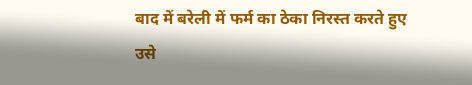बाद में बरेली में फर्म का ठेका निरस्त करते हुए उसे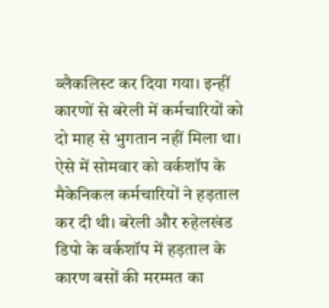ब्लैकलिस्ट कर दिया गया। इन्हीं कारणों से बरेली में कर्मचारियों को दो माह से भुगतान नहीं मिला था। ऐसे में सोमवार को वर्कशॉप के मैकेनिकल कर्मचारियों ने हड़ताल कर दी थी। बरेली और रुहेलखंड डिपो के वर्कशॉप में हड़ताल के कारण बसों की मरम्मत का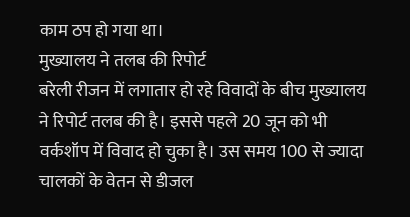काम ठप हो गया था।
मुख्यालय ने तलब की रिपोर्ट
बरेली रीजन में लगातार हो रहे विवादों के बीच मुख्यालय ने रिपोर्ट तलब की है। इससे पहले 20 जून को भी वर्कशॉप में विवाद हो चुका है। उस समय 100 से ज्यादा चालकों के वेतन से डीजल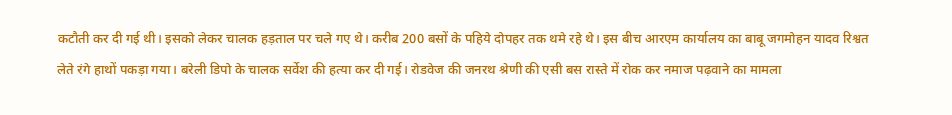कटौती कर दी गई थी। इसको लेकर चालक हड़ताल पर चले गए थे। करीब 200 बसों के पहिये दोपहर तक थमे रहे थे। इस बीच आरएम कार्यालय का बाबू जगमोहन यादव रिश्वत लेते रंगे हाथों पकड़ा गया। बरेली डिपो के चालक सर्वेश की हत्या कर दी गई। रोडवेज की जनरथ श्रेणी की एसी बस रास्ते में रोक कर नमाज पढ़वाने का मामला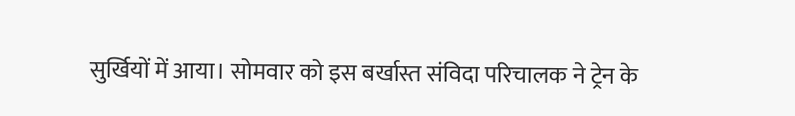सुर्खियों में आया। सोमवार को इस बर्खास्त संविदा परिचालक ने ट्रेन के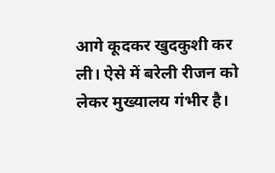आगे कूदकर खुदकुशी कर ली। ऐसे में बरेली रीजन को लेकर मुख्यालय गंभीर है।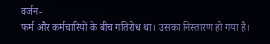वर्जन-
फर्म और कर्मचारियों के बीच गतिरोध था। उसका निस्तारण हो गया है।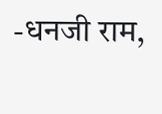-धनजी राम,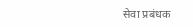सेवा प्रबंधक